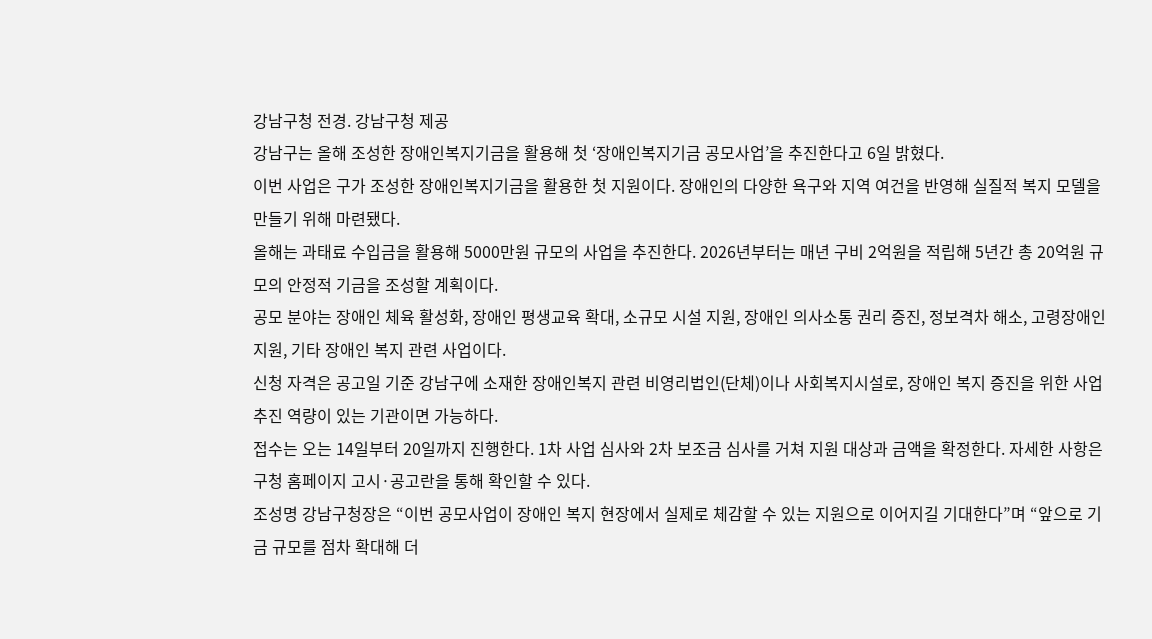강남구청 전경. 강남구청 제공
강남구는 올해 조성한 장애인복지기금을 활용해 첫 ‘장애인복지기금 공모사업’을 추진한다고 6일 밝혔다.
이번 사업은 구가 조성한 장애인복지기금을 활용한 첫 지원이다. 장애인의 다양한 욕구와 지역 여건을 반영해 실질적 복지 모델을 만들기 위해 마련됐다.
올해는 과태료 수입금을 활용해 5000만원 규모의 사업을 추진한다. 2026년부터는 매년 구비 2억원을 적립해 5년간 총 20억원 규모의 안정적 기금을 조성할 계획이다.
공모 분야는 장애인 체육 활성화, 장애인 평생교육 확대, 소규모 시설 지원, 장애인 의사소통 권리 증진, 정보격차 해소, 고령장애인 지원, 기타 장애인 복지 관련 사업이다.
신청 자격은 공고일 기준 강남구에 소재한 장애인복지 관련 비영리법인(단체)이나 사회복지시설로, 장애인 복지 증진을 위한 사업 추진 역량이 있는 기관이면 가능하다.
접수는 오는 14일부터 20일까지 진행한다. 1차 사업 심사와 2차 보조금 심사를 거쳐 지원 대상과 금액을 확정한다. 자세한 사항은 구청 홈페이지 고시·공고란을 통해 확인할 수 있다.
조성명 강남구청장은 “이번 공모사업이 장애인 복지 현장에서 실제로 체감할 수 있는 지원으로 이어지길 기대한다”며 “앞으로 기금 규모를 점차 확대해 더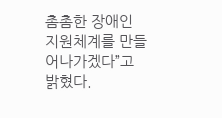촘촘한 장애인 지원체계를 만들어나가겠다”고 밝혔다.